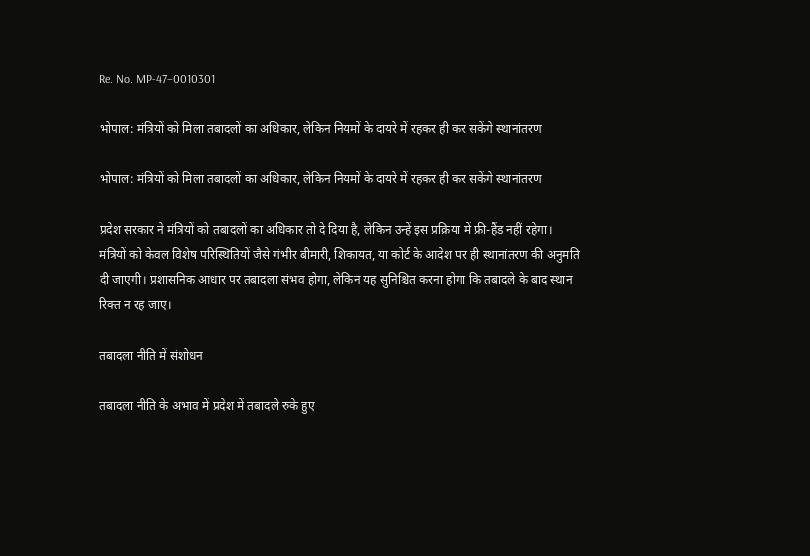Re. No. MP-47–0010301

भोपाल: मंत्रियों को मिला तबादलों का अधिकार, लेकिन नियमों के दायरे में रहकर ही कर सकेंगे स्थानांतरण

भोपाल: मंत्रियों को मिला तबादलों का अधिकार, लेकिन नियमों के दायरे में रहकर ही कर सकेंगे स्थानांतरण

प्रदेश सरकार ने मंत्रियों को तबादलों का अधिकार तो दे दिया है, लेकिन उन्हें इस प्रक्रिया में फ्री-हैंड नहीं रहेगा। मंत्रियों को केवल विशेष परिस्थितियों जैसे गंभीर बीमारी, शिकायत, या कोर्ट के आदेश पर ही स्थानांतरण की अनुमति दी जाएगी। प्रशासनिक आधार पर तबादला संभव होगा, लेकिन यह सुनिश्चित करना होगा कि तबादले के बाद स्थान रिक्त न रह जाए।

तबादला नीति में संशोधन

तबादला नीति के अभाव में प्रदेश में तबादले रुके हुए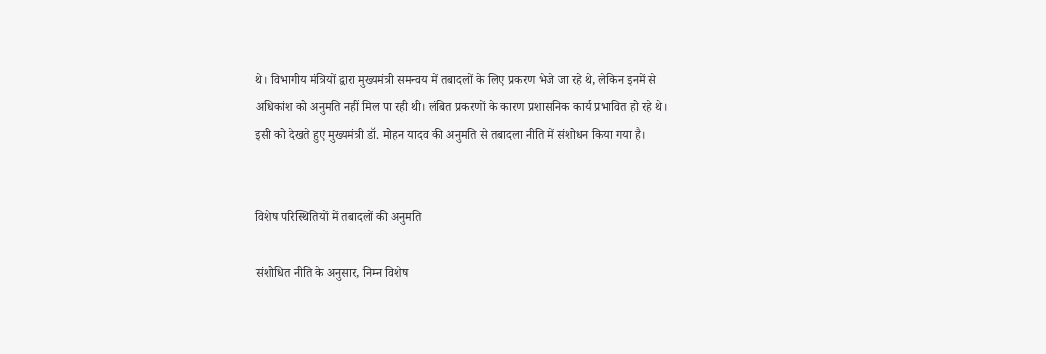थे। विभागीय मंत्रियों द्वारा मुख्यमंत्री समन्वय में तबादलों के लिए प्रकरण भेजे जा रहे थे, लेकिन इनमें से अधिकांश को अनुमति नहीं मिल पा रही थी। लंबित प्रकरणों के कारण प्रशासनिक कार्य प्रभावित हो रहे थे। इसी को देखते हुए मुख्यमंत्री डॉ. मोहन यादव की अनुमति से तबादला नीति में संशोधन किया गया है।


विशेष परिस्थितियों में तबादलों की अनुमति

संशोधित नीति के अनुसार, निम्न विशेष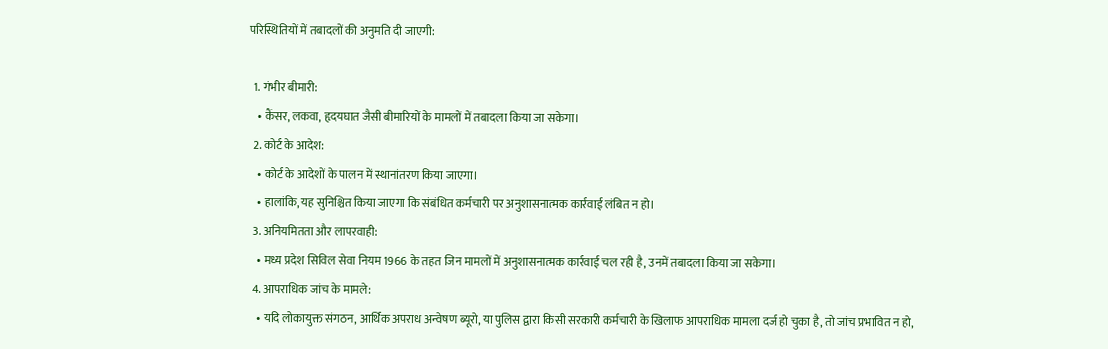परिस्थितियों में तबादलों की अनुमति दी जाएगी:

  1. गंभीर बीमारी:
    • कैंसर, लकवा, हृदयघात जैसी बीमारियों के मामलों में तबादला किया जा सकेगा।
  2. कोर्ट के आदेश:
    • कोर्ट के आदेशों के पालन में स्थानांतरण किया जाएगा।
    • हालांकि, यह सुनिश्चित किया जाएगा कि संबंधित कर्मचारी पर अनुशासनात्मक कार्रवाई लंबित न हो।
  3. अनियमितता और लापरवाही:
    • मध्य प्रदेश सिविल सेवा नियम 1966 के तहत जिन मामलों में अनुशासनात्मक कार्रवाई चल रही है, उनमें तबादला किया जा सकेगा।
  4. आपराधिक जांच के मामले:
    • यदि लोकायुक्त संगठन, आर्थिक अपराध अन्वेषण ब्यूरो, या पुलिस द्वारा किसी सरकारी कर्मचारी के खिलाफ आपराधिक मामला दर्ज हो चुका है, तो जांच प्रभावित न हो,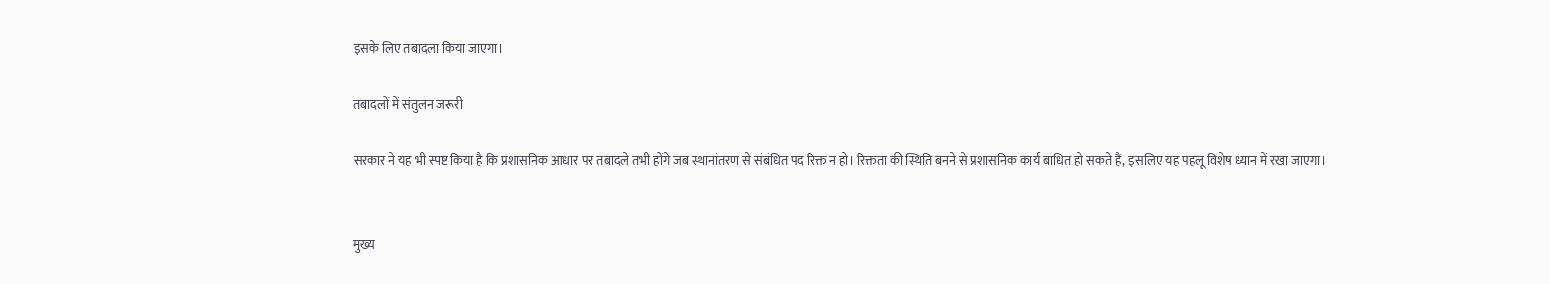इसके लिए तबादला किया जाएगा।

तबादलों में संतुलन जरूरी

सरकार ने यह भी स्पष्ट किया है कि प्रशासनिक आधार पर तबादले तभी होंगे जब स्थानांतरण से संबंधित पद रिक्त न हो। रिक्तता की स्थिति बनने से प्रशासनिक कार्य बाधित हो सकते हैं, इसलिए यह पहलू विशेष ध्यान में रखा जाएगा।


मुख्य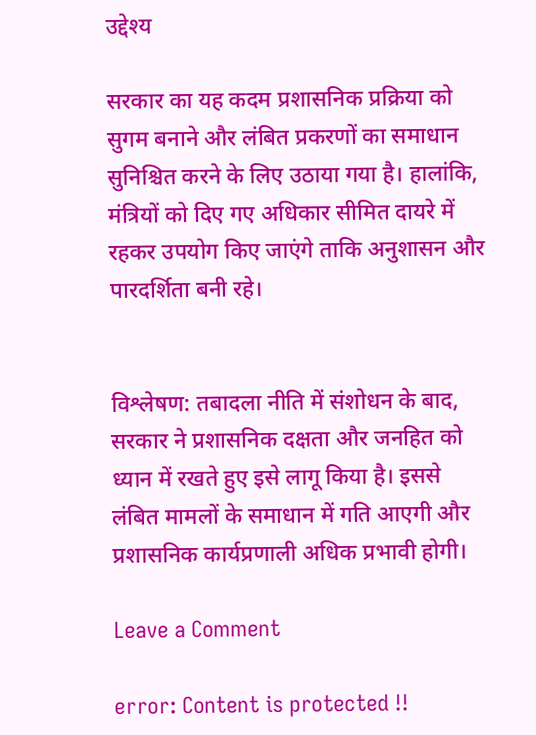उद्देश्य

सरकार का यह कदम प्रशासनिक प्रक्रिया को सुगम बनाने और लंबित प्रकरणों का समाधान सुनिश्चित करने के लिए उठाया गया है। हालांकि, मंत्रियों को दिए गए अधिकार सीमित दायरे में रहकर उपयोग किए जाएंगे ताकि अनुशासन और पारदर्शिता बनी रहे।


विश्लेषण: तबादला नीति में संशोधन के बाद, सरकार ने प्रशासनिक दक्षता और जनहित को ध्यान में रखते हुए इसे लागू किया है। इससे लंबित मामलों के समाधान में गति आएगी और प्रशासनिक कार्यप्रणाली अधिक प्रभावी होगी।

Leave a Comment

error: Content is protected !!